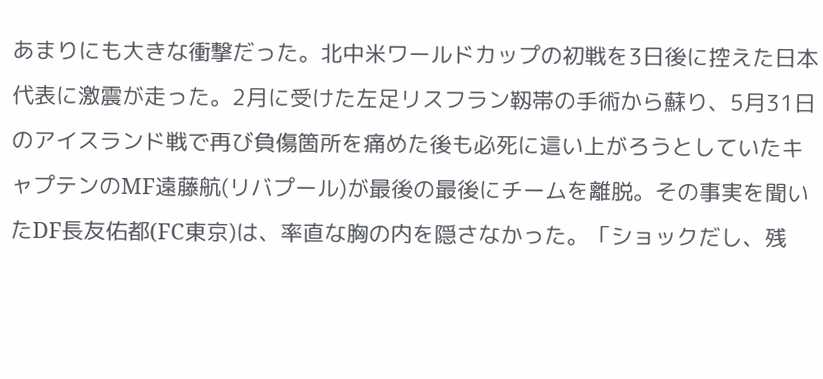あまりにも大きな衝撃だった。北中米ワールドカップの初戦を3日後に控えた日本代表に激震が走った。2月に受けた左足リスフラン靱帯の手術から蘇り、5月31日のアイスランド戦で再び負傷箇所を痛めた後も必死に這い上がろうとしていたキャプテンのMF遠藤航(リバプール)が最後の最後にチームを離脱。その事実を聞いたDF長友佑都(FC東京)は、率直な胸の内を隠さなかった。「ショックだし、残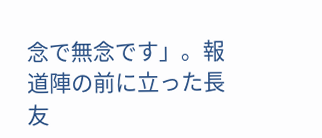念で無念です」。報道陣の前に立った長友